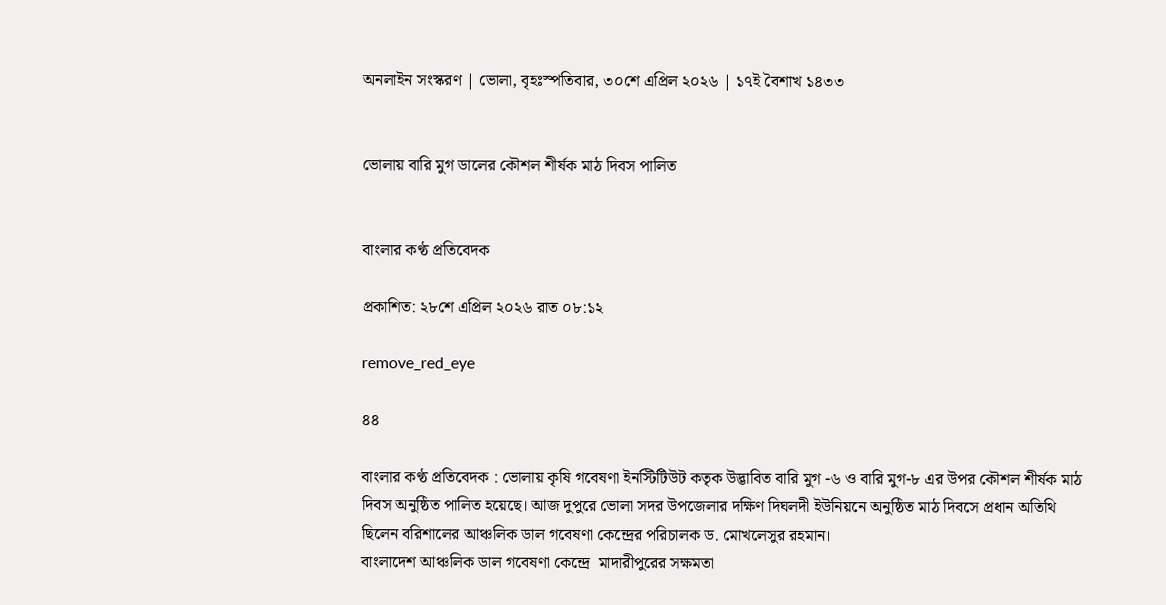অনলাইন সংস্করণ | ভোলা, বৃহঃস্পতিবার, ৩০শে এপ্রিল ২০২৬ | ১৭ই বৈশাখ ১৪৩৩


ভোলায় বারি মুগ ডালের কৌশল শীর্ষক মাঠ দিবস পালিত


বাংলার কণ্ঠ প্রতিবেদক

প্রকাশিত: ২৮শে এপ্রিল ২০২৬ রাত ০৮:১২

remove_red_eye

৪৪

বাংলার কণ্ঠ প্রতিবেদক : ভোলায় কৃষি গবেষণা ইনস্টিটিউট কতৃক উদ্ভাবিত বারি মুগ -৬ ও বারি মুগ-৮ এর উপর কৌশল শীর্ষক মাঠ দিবস অনুষ্ঠিত পালিত হয়েছে। আজ দুপুরে ভোলা সদর উপজেলার দক্ষিণ দিঘলদী ইউনিয়নে অনুষ্ঠিত মাঠ দিবসে প্রধান অতিথি ছিলেন বরিশালের আঞ্চলিক ডাল গবেষণা কেন্দ্রের পরিচালক ড. মোখলেসুর রহমান।
বাংলাদেশ আঞ্চলিক ডাল গবেষণা কেন্দ্রে  মাদারীপুরের সক্ষমতা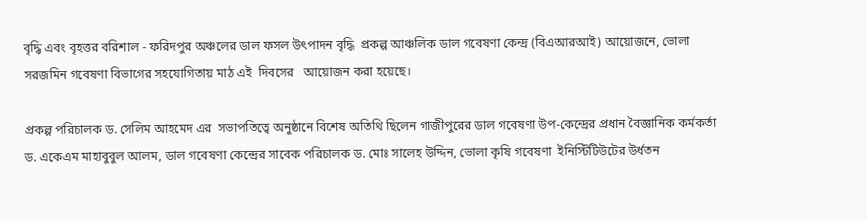বৃদ্ধি এবং বৃহত্তর বরিশাল - ফরিদপুর অঞ্চলের ডাল ফসল উৎপাদন বৃদ্ধি  প্রকল্প আঞ্চলিক ডাল গবেষণা কেন্দ্র (বিএআরআই) আয়োজনে, ভোলা সরজমিন গবেষণা বিভাগের সহযোগিতায় মাঠ এই  দিবসের   আয়োজন করা হয়েছে।

প্রকল্প পরিচালক ড. সেলিম আহমেদ এর  সভাপতিত্বে অনুষ্ঠানে বিশেষ অতিথি ছিলেন গাজীপুরের ডাল গবেষণা উপ-কেন্দ্রের প্রধান বৈজ্ঞানিক কর্মকর্তা ড. একেএম মাহাবুবুল আলম, ডাল গবেষণা কেন্দ্রের সাবেক পরিচালক ড. মোঃ সালেহ উদ্দিন, ভোলা কৃষি গবেষণা  ইনিস্টিটিউটের উর্ধতন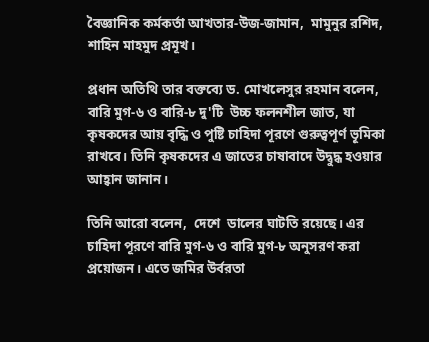বৈজ্ঞানিক কর্মকর্তা আখতার-উজ-জামান,  মামুনুর রশিদ, শাহিন মাহমুদ প্রমূখ।

প্রধান অতিথি তার বক্তব্যে ড. মোখলেসুর রহমান বলেন, বারি মুগ-৬ ও বারি-৮ দু'টি  উচ্চ ফলনশীল জাত, যা কৃষকদের আয় বৃদ্ধি ও পুষ্টি চাহিদা পূরণে গুরুত্বপূর্ণ ভূমিকা রাখবে। তিনি কৃষকদের এ জাতের চাষাবাদে উদ্বুদ্ধ হওয়ার আহ্বান জানান।

তিনি আরো বলেন,  দেশে  ডালের ঘাটতি রয়েছে। এর চাহিদা পূরণে বারি মুগ-৬ ও বারি মুগ-৮ অনুসরণ করা প্রয়োজন। এতে জমির উর্বরতা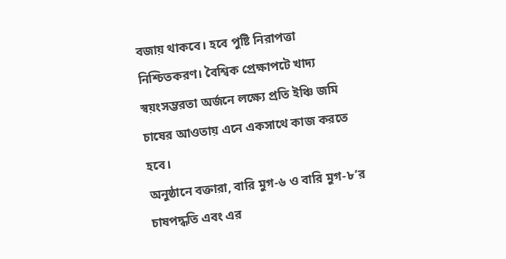বজায় থাকবে। হবে পুষ্টি নিরাপত্তা নিশ্চিতকরণ। বৈশ্বিক প্রেক্ষাপটে খাদ্য স্বয়ংসম্ভরতা অর্জনে লক্ষ্যে প্রতি ইঞ্চি জমি চাষের আওতায় এনে একসাথে কাজ করতে হবে।
অনুষ্ঠানে বক্তারা, বারি মুগ-৬ ও বারি মুগ-৮’র চাষপদ্ধতি এবং এর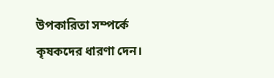উপকারিতা সম্পর্কে কৃষকদের ধারণা দেন।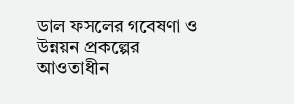ডাল ফসলের গবেষণা ও উন্নয়ন প্রকল্পের আওতাধীন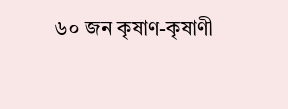৬০ জন কৃষাণ-কৃষাণী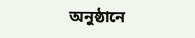অনুষ্ঠানে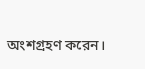অংশগ্রহণ করেন।